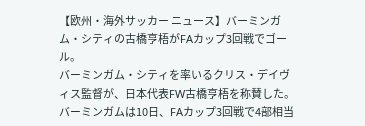【欧州・海外サッカー ニュース】バーミンガム・シティの古橋亨梧がFAカップ3回戦でゴール。
バーミンガム・シティを率いるクリス・デイヴィス監督が、日本代表FW古橋亨梧を称賛した。
バーミンガムは10日、FAカップ3回戦で4部相当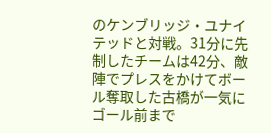のケンブリッジ・ユナイテッドと対戦。31分に先制したチームは42分、敵陣でプレスをかけてボール奪取した古橋が一気にゴール前まで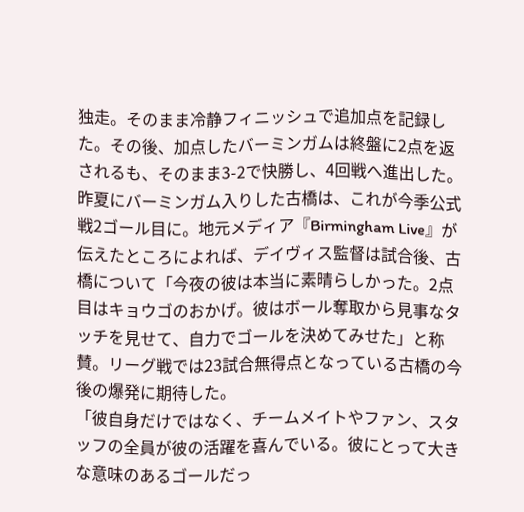独走。そのまま冷静フィニッシュで追加点を記録した。その後、加点したバーミンガムは終盤に2点を返されるも、そのまま3-2で快勝し、4回戦へ進出した。
昨夏にバーミンガム入りした古橋は、これが今季公式戦2ゴール目に。地元メディア『Birmingham Live』が伝えたところによれば、デイヴィス監督は試合後、古橋について「今夜の彼は本当に素晴らしかった。2点目はキョウゴのおかげ。彼はボール奪取から見事なタッチを見せて、自力でゴールを決めてみせた」と称賛。リーグ戦では23試合無得点となっている古橋の今後の爆発に期待した。
「彼自身だけではなく、チームメイトやファン、スタッフの全員が彼の活躍を喜んでいる。彼にとって大きな意味のあるゴールだっ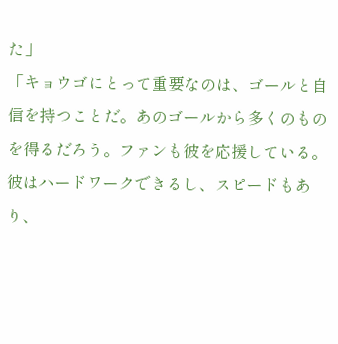た」
「キョウゴにとって重要なのは、ゴールと自信を持つことだ。あのゴールから多くのものを得るだろう。ファンも彼を応援している。彼はハードワークできるし、スピードもあり、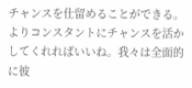チャンスを仕留めることができる。よりコンスタントにチャンスを活かしてくれればいいね。我々は全面的に彼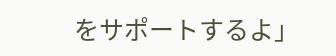をサポートするよ」